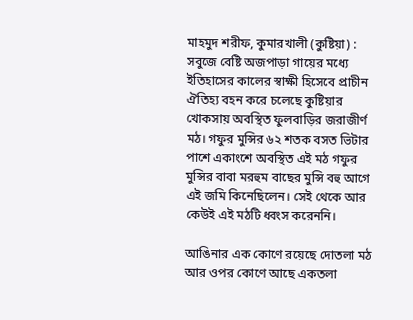মাহমুদ শরীফ, কুমারখালী (কুষ্টিয়া) : সবুজে বেষ্টি অজপাড়া গায়ের মধ্যে ইতিহাসের কালের স্বাক্ষী হিসেবে প্রাচীন ঐতিহ্য বহন করে চলেছে কুষ্টিয়ার খোকসায় অবস্থিত ফুলবাড়ির জরাজীর্ণ মঠ। গফুর মুন্সির ৬২ শতক বসত ভিটার পাশে একাংশে অবস্থিত এই মঠ গফুর মুন্সির বাবা মরহুম বাছের মুন্সি বহু আগে এই জমি কিনেছিলেন। সেই থেকে আর কেউই এই মঠটি ধ্বংস করেননি।

আঙিনার এক কোণে রয়েছে দোতলা মঠ আর ওপর কোণে আছে একতলা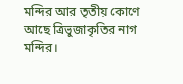মন্দির আর তৃতীয় কোণে আছে ত্রিভুজাকৃতির নাগ মন্দির।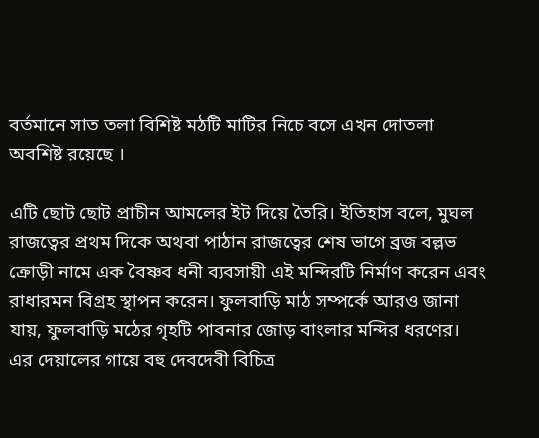বর্তমানে সাত তলা বিশিষ্ট মঠটি মাটির নিচে বসে এখন দোতলা অবশিষ্ট রয়েছে ।

এটি ছোট ছোট প্রাচীন আমলের ইট দিয়ে তৈরি। ইতিহাস বলে, মুঘল রাজত্বের প্রথম দিকে অথবা পাঠান রাজত্বের শেষ ভাগে ব্রজ বল্লভ ক্রোড়ী নামে এক বৈষ্ণব ধনী ব্যবসায়ী এই মন্দিরটি নির্মাণ করেন এবং রাধারমন বিগ্রহ স্থাপন করেন। ফুলবাড়ি মাঠ সম্পর্কে আরও জানা যায়, ফুলবাড়ি মঠের গৃহটি পাবনার জোড় বাংলার মন্দির ধরণের। এর দেয়ালের গায়ে বহু দেবদেবী বিচিত্র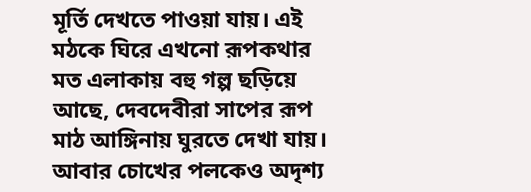মূর্তি দেখতে পাওয়া যায়। এই মঠকে ঘিরে এখনো রূপকথার মত এলাকায় বহু গল্প ছড়িয়ে আছে, দেবদেবীরা সাপের রূপ মাঠ আঙ্গিনায় ঘুরতে দেখা যায়। আবার চোখের পলকেও অদৃশ্য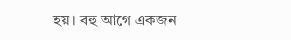হয়। বহু আগে একজন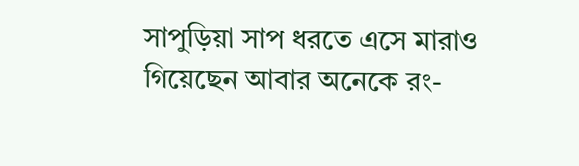সাপুড়িয়া সাপ ধরতে এসে মারাও গিয়েছেন আবার অনেকে রং-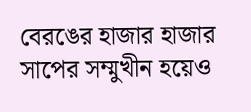বেরঙের হাজার হাজার সাপের সম্মুখীন হয়েও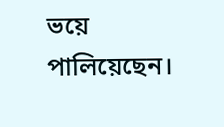ভয়ে পালিয়েছেন।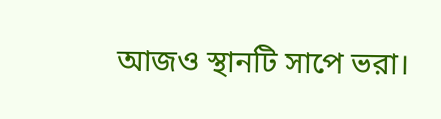আজও স্থানটি সাপে ভরা।